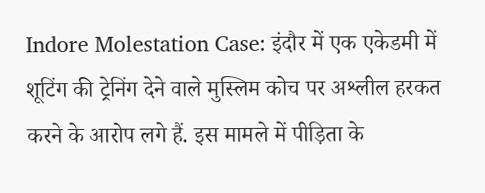Indore Molestation Case: इंदौर में एक एकेडमी में शूटिंग की ट्रेनिंग देने वाले मुस्लिम कोच पर अश्लील हरकत करने के आरोप लगे हैं. इस मामले में पीड़िता के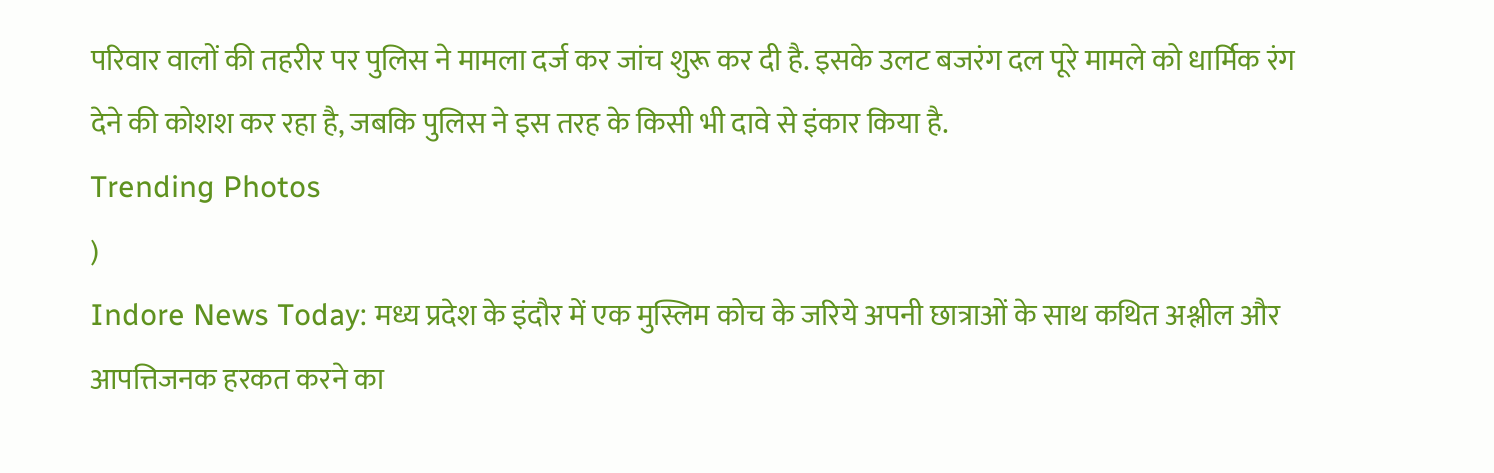परिवार वालों की तहरीर पर पुलिस ने मामला दर्ज कर जांच शुरू कर दी है. इसके उलट बजरंग दल पूरे मामले को धार्मिक रंग देने की कोशश कर रहा है, जबकि पुलिस ने इस तरह के किसी भी दावे से इंकार किया है.
Trending Photos
)
Indore News Today: मध्य प्रदेश के इंदौर में एक मुस्लिम कोच के जरिये अपनी छात्राओं के साथ कथित अश्लील और आपत्तिजनक हरकत करने का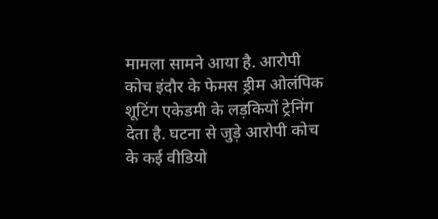मामला सामने आया है. आरोपी कोच इंदौर के फेमस ड्रीम ओलंपिक शूटिंग एकेडमी के लड़कियों ट्रेनिंग देता है. घटना से जुड़े आरोपी कोच के कई वीडियो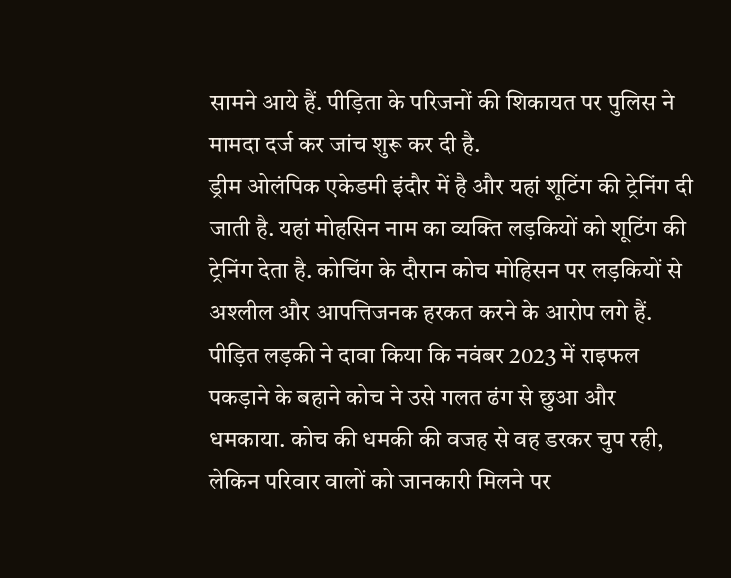सामने आये हैं. पीड़िता के परिजनों की शिकायत पर पुलिस ने मामदा दर्ज कर जांच शुरू कर दी है.
ड्रीम ओलंपिक एकेडमी इंदौर में है और यहां शूटिंग की ट्रेनिंग दी जाती है. यहां मोहसिन नाम का व्यक्ति लड़कियों को शूटिंग की ट्रेनिंग देता है. कोचिंग के दौरान कोच मोहिसन पर लड़कियों से अश्लील और आपत्तिजनक हरकत करने के आरोप लगे हैं. पीड़ित लड़की ने दावा किया कि नवंबर 2023 में राइफल पकड़ाने के बहाने कोच ने उसे गलत ढंग से छुआ और धमकाया. कोच की धमकी की वजह से वह डरकर चुप रही, लेकिन परिवार वालों को जानकारी मिलने पर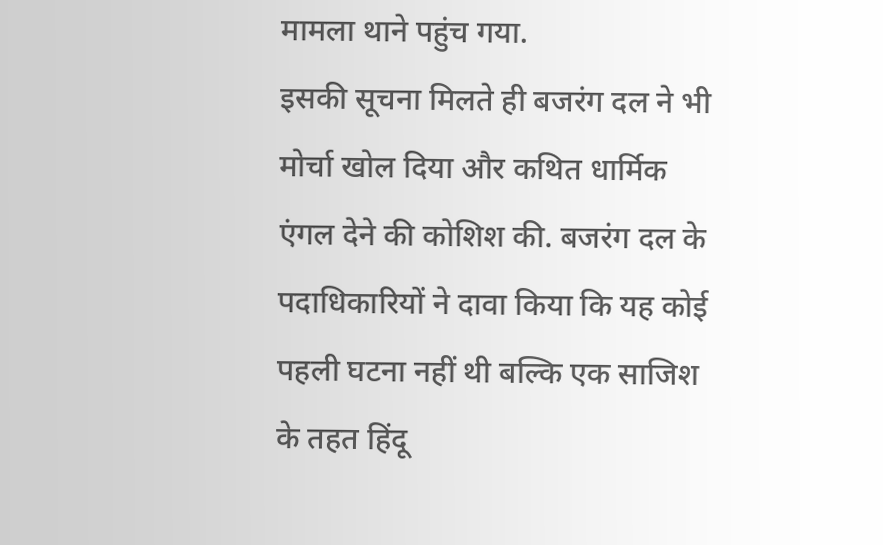मामला थाने पहुंच गया.
इसकी सूचना मिलते ही बजरंग दल ने भी मोर्चा खोल दिया और कथित धार्मिक एंगल देने की कोशिश की. बजरंग दल के पदाधिकारियों ने दावा किया कि यह कोई पहली घटना नहीं थी बल्कि एक साजिश के तहत हिंदू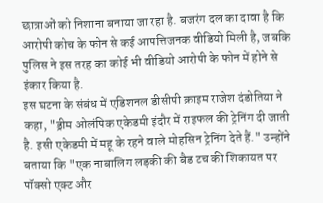छात्राओं को निशाना बनाया जा रहा है. बजरंग दल का दावा है कि आरोपी कोच के फोन से कई आपत्तिजनक वीडियो मिली है, जबकि पुलिस ने इस तरह का कोई भी वीडियो आरोपी के फोन में होने से इंकार किया है.
इस घटना के संबंध में एडिशनल डीसीपी क्राइम राजेश दंडोतिया ने कहा, "ड्रीम ओलंपिक एकेडमी इंदौर में राइफल की ट्रेनिंग दी जाती है. इसी एकेडमी में महू के रहने वाले मोहसिन ट्रेनिंग देते हैं." उन्होंने बताया कि "एक नाबालिग लड़की की बैड टच की शिकायत पर पॉक्सो एक्ट और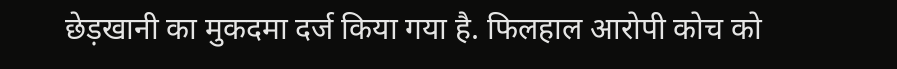छेड़खानी का मुकदमा दर्ज किया गया है. फिलहाल आरोपी कोच को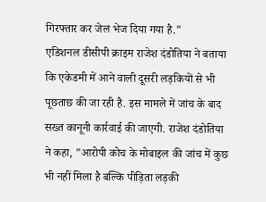गिरफ्तार कर जेल भेज दिया गया है."
एडिशनल डीसीपी क्राइम राजेश दंडोतिया ने बताया कि एकेडमी में आने वाली दूसरी लड़कियों से भी पूछताछ की जा रही है. इस मामले में जांच के बाद सख्त कानूनी कार्रवाई की जाएगी. राजेश दंडोतिया ने कहा, "आरोपी कोच के मोबाइल की जांच में कुछ भी नहीं मिला है बल्कि पीड़िता लड़की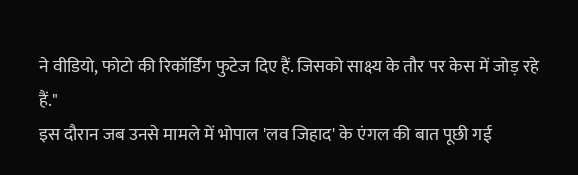ने वीडियो, फोटो की रिकॉर्डिंग फुटेज दिए हैं. जिसको साक्ष्य के तौर पर केस में जोड़ रहे हैं."
इस दौरान जब उनसे मामले में भोपाल 'लव जिहाद' के एंगल की बात पूछी गई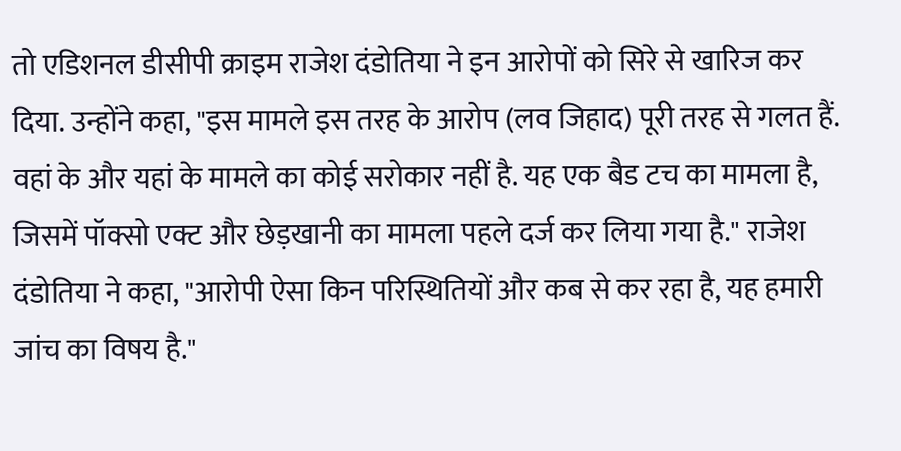तो एडिशनल डीसीपी क्राइम राजेश दंडोतिया ने इन आरोपों को सिरे से खारिज कर दिया. उन्होंने कहा, "इस मामले इस तरह के आरोप (लव जिहाद) पूरी तरह से गलत हैं. वहां के और यहां के मामले का कोई सरोकार नहीं है. यह एक बैड टच का मामला है, जिसमें पॉक्सो एक्ट और छेड़खानी का मामला पहले दर्ज कर लिया गया है." राजेश दंडोतिया ने कहा, "आरोपी ऐसा किन परिस्थितियों और कब से कर रहा है, यह हमारी जांच का विषय है."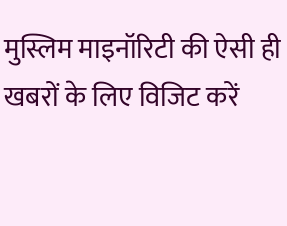मुस्लिम माइनॉरिटी की ऐसी ही खबरों के लिए विजिट करें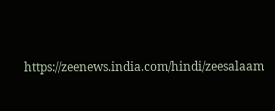https://zeenews.india.com/hindi/zeesalaam